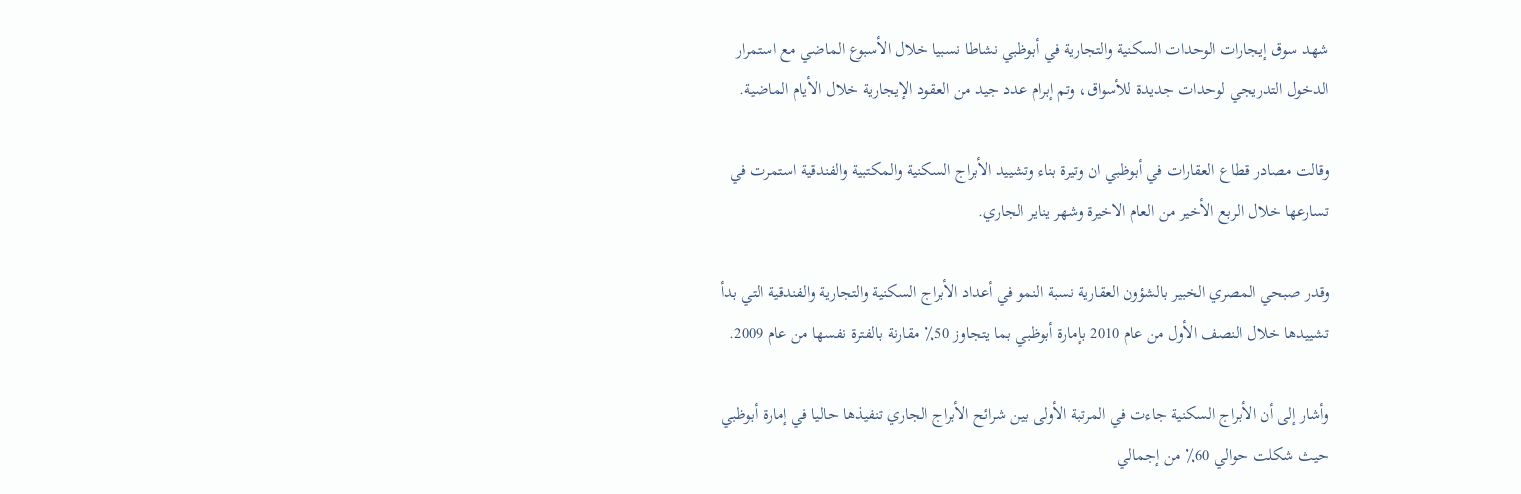شهد سوق إيجارات الوحدات السكنية والتجارية في أبوظبي نشاطا نسبيا خلال الأسبوع الماضي مع استمرار الدخول التدريجي لوحدات جديدة للأسواق، وتم إبرام عدد جيد من العقود الإيجارية خلال الأيام الماضية.

وقالت مصادر قطاع العقارات في أبوظبي ان وتيرة بناء وتشييد الأبراج السكنية والمكتبية والفندقية استمرت في تسارعها خلال الربع الأخير من العام الاخيرة وشهر يناير الجاري.

وقدر صبحي المصري الخبير بالشؤون العقارية نسبة النمو في أعداد الأبراج السكنية والتجارية والفندقية التي بدأ تشييدها خلال النصف الأول من عام 2010 بإمارة أبوظبي بما يتجاوز 50٪ مقارنة بالفترة نفسها من عام 2009.

وأشار إلى أن الأبراج السكنية جاءت في المرتبة الأولى بين شرائح الأبراج الجاري تنفيذها حاليا في إمارة أبوظبي حيث شكلت حوالي 60٪ من إجمالي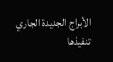الأبراج الجديدة الجاري تنفيذها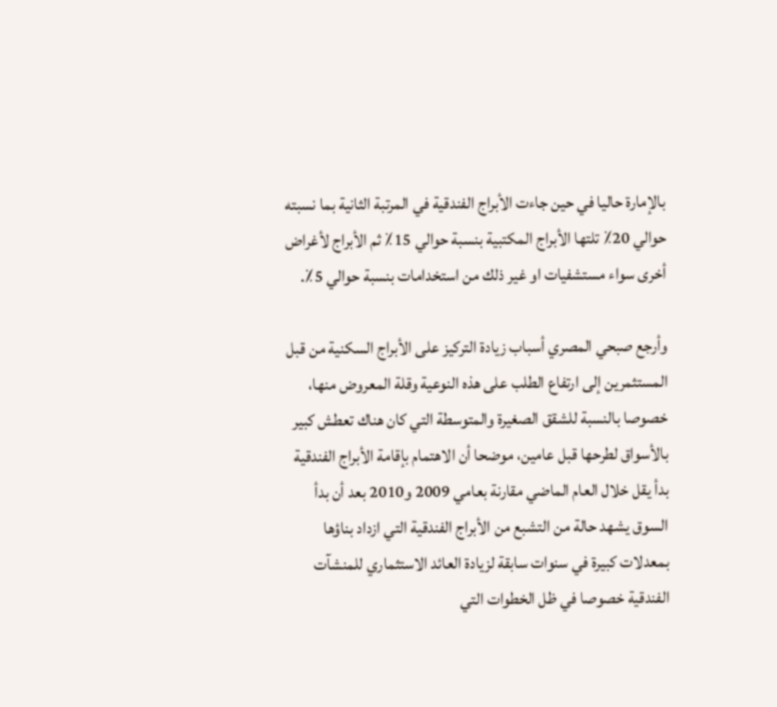بالإمارة حاليا في حين جاءت الأبراج الفندقية في المرتبة الثانية بما نسبته حوالي 20٪ تلتها الأبراج المكتبية بنسبة حوالي 15٪ ثم الأبراج لأغراض أخرى سواء مستشفيات او غير ذلك من استخدامات بنسبة حوالي 5٪.

وأرجع صبحي المصري أسباب زيادة التركيز على الأبراج السكنية من قبل المستثمرين إلى ارتفاع الطلب على هذه النوعية وقلة المعروض منها، خصوصا بالنسبة للشقق الصغيرة والمتوسطة التي كان هناك تعطش كبير بالأسواق لطرحها قبل عامين، موضحا أن الاهتمام بإقامة الأبراج الفندقية بدأ يقل خلال العام الماضي مقارنة بعامي 2009 و2010 بعد أن بدأ السوق يشهد حالة من التشبع من الأبراج الفندقية التي ازداد بناؤها بمعدلات كبيرة في سنوات سابقة لزيادة العائد الاستثماري للمنشآت الفندقية خصوصا في ظل الخطوات التي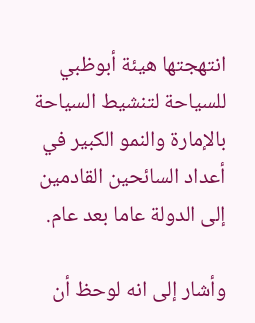انتهجتها هيئة أبوظبي للسياحة لتنشيط السياحة بالإمارة والنمو الكبير في أعداد السائحين القادمين إلى الدولة عاما بعد عام.

وأشار إلى انه لوحظ أن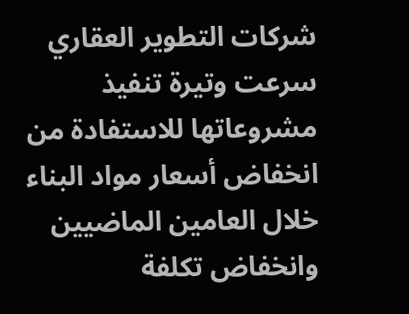شركات التطوير العقاري سرعت وتيرة تنفيذ مشروعاتها للاستفادة من انخفاض أسعار مواد البناء خلال العامين الماضيين وانخفاض تكلفة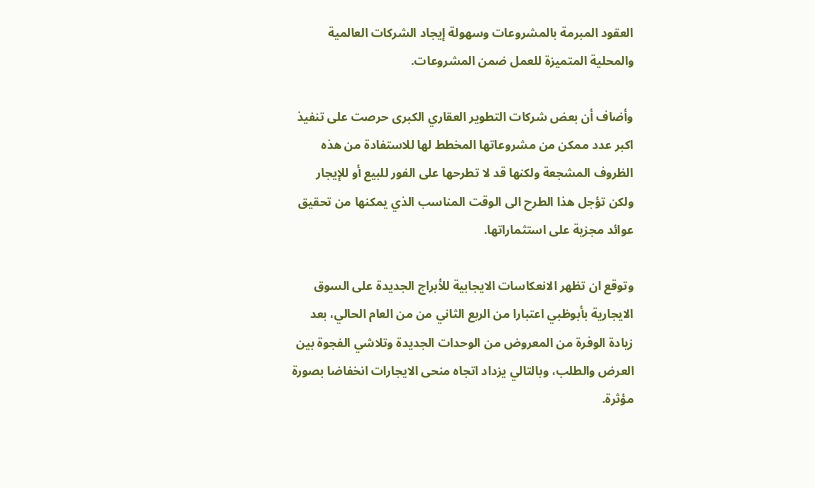العقود المبرمة بالمشروعات وسهولة إيجاد الشركات العالمية والمحلية المتميزة للعمل ضمن المشروعات.

وأضاف أن بعض شركات التطوير العقاري الكبرى حرصت على تنفيذ اكبر عدد ممكن من مشروعاتها المخطط لها للاستفادة من هذه الظروف المشجعة ولكنها قد لا تطرحها على الفور للبيع أو للإيجار ولكن تؤجل هذا الطرح الى الوقت المناسب الذي يمكنها من تحقيق عوائد مجزية على استثماراتها.

وتوقع ان تظهر الانعكاسات الايجابية للأبراج الجديدة على السوق الايجارية بأبوظبي اعتبارا من الربع الثاني من من العام الحالي، بعد زيادة الوفرة من المعروض من الوحدات الجديدة وتلاشي الفجوة بين العرض والطلب، وبالتالي يزداد اتجاه منحى الايجارات انخفاضا بصورة مؤثرة.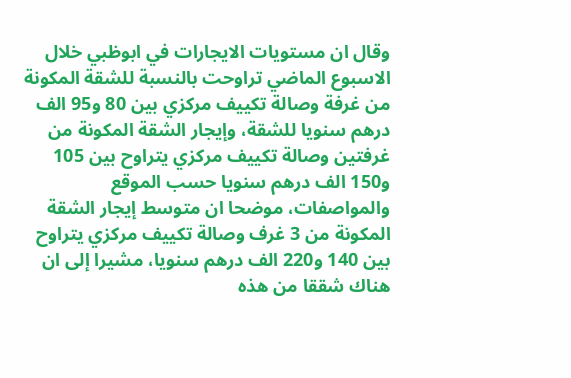وقال ان مستويات الايجارات في ابوظبي خلال الاسبوع الماضي تراوحت بالنسبة للشقة المكونة من غرفة وصالة تكييف مركزي بين 80 و95 الف درهم سنويا للشقة، وإيجار الشقة المكونة من غرفتين وصالة تكييف مركزي يتراوح بين 105 و150 الف درهم سنويا حسب الموقع والمواصفات، موضحا ان متوسط إيجار الشقة المكونة من 3 غرف وصالة تكييف مركزي يتراوح بين 140 و220 الف درهم سنويا، مشيرا إلى ان هناك شققا من هذه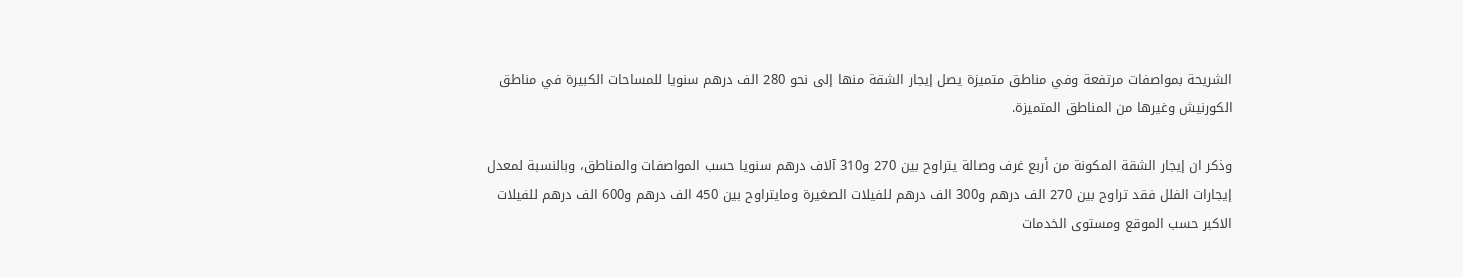الشريحة بمواصفات مرتفعة وفي مناطق متميزة يصل إيجار الشقة منها إلى نحو 280 الف درهم سنويا للمساحات الكبيرة في مناطق الكورنيش وغيرها من المناطق المتميزة.

وذكر ان إيجار الشقة المكونة من أربع غرف وصالة يتراوح بين 270 و310 آلاف درهم سنويا حسب المواصفات والمناطق، وبالنسبة لمعدل إيجارات الفلل فقد تراوح بين 270 الف درهم و300 الف درهم للفيلات الصغيرة ومايتراوح بين 450 الف درهم و600 الف درهم للفيلات الاكبر حسب الموقع ومستوى الخدمات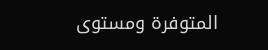المتوفرة ومستوى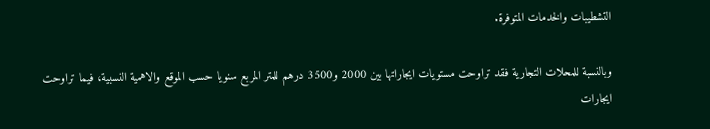التشطيبات والخدمات المتوفرة.

وبالنسبة للمحلات التجارية فقد تراوحت مستويات ايجاراتها بين 2000 و3500 درهم للمتر المربع سنويا حسب الموقع والاهمية النسبية، فيما تراوحت ايجارات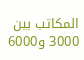المكاتب بين 3000 و6000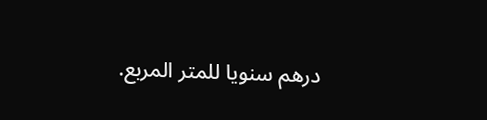درهم سنويا للمتر المربع.